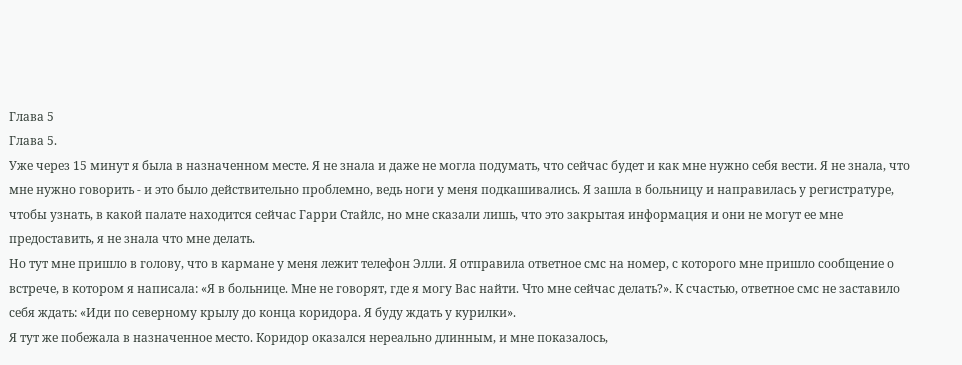Глава 5
Глава 5.
Уже через 15 минут я была в назначенном месте. Я не знала и даже не могла подумать, что сейчас будет и как мне нужно себя вести. Я не знала, что мне нужно говорить - и это было действительно проблемно, ведь ноги у меня подкашивались. Я зашла в больницу и направилась у регистратуре, чтобы узнать, в какой палате находится сейчас Гарри Стайлс, но мне сказали лишь, что это закрытая информация и они не могут ее мне предоставить, я не знала что мне делать.
Но тут мне пришло в голову, что в кармане у меня лежит телефон Элли. Я отправила ответное смс на номер, с которого мне пришло сообщение о встрече, в котором я написала: «Я в больнице. Мне не говорят, где я могу Вас найти. Что мне сейчас делать?». К счастью, ответное смс не заставило себя ждать: «Иди по северному крылу до конца коридора. Я буду ждать у курилки».
Я тут же побежала в назначенное место. Коридор оказался нереально длинным, и мне показалось,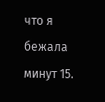что я бежала минут 15.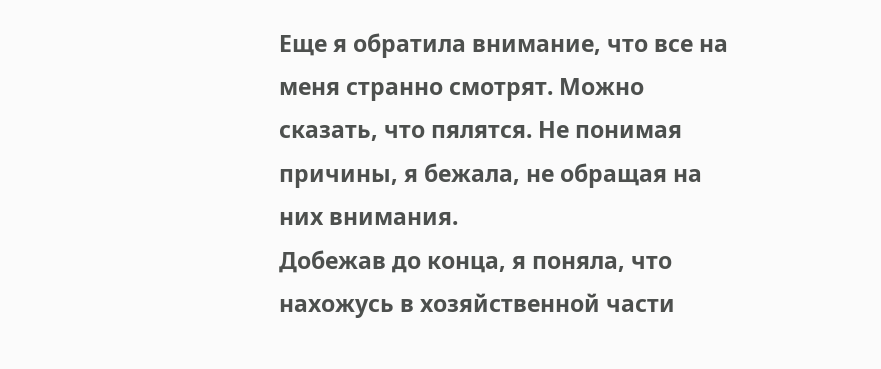Еще я обратила внимание, что все на меня странно смотрят. Можно сказать, что пялятся. Не понимая причины, я бежала, не обращая на них внимания.
Добежав до конца, я поняла, что нахожусь в хозяйственной части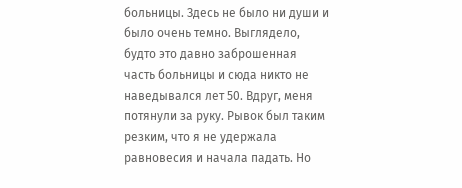больницы. Здесь не было ни души и было очень темно. Выглядело, будто это давно заброшенная часть больницы и сюда никто не наведывался лет 50. Вдруг, меня потянули за руку. Рывок был таким резким, что я не удержала равновесия и начала падать. Но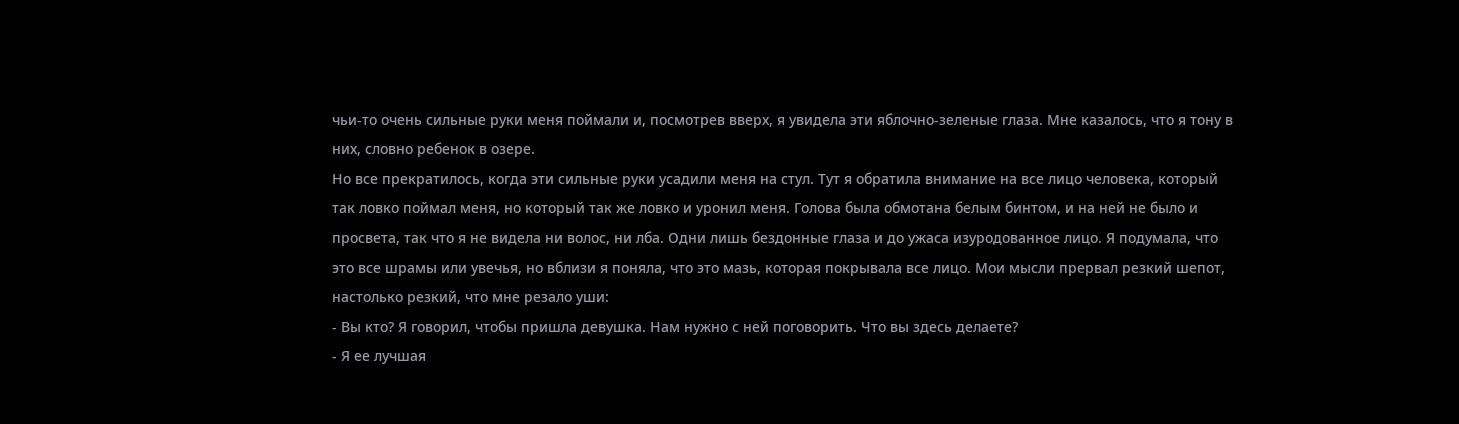чьи-то очень сильные руки меня поймали и, посмотрев вверх, я увидела эти яблочно-зеленые глаза. Мне казалось, что я тону в них, словно ребенок в озере.
Но все прекратилось, когда эти сильные руки усадили меня на стул. Тут я обратила внимание на все лицо человека, который так ловко поймал меня, но который так же ловко и уронил меня. Голова была обмотана белым бинтом, и на ней не было и просвета, так что я не видела ни волос, ни лба. Одни лишь бездонные глаза и до ужаса изуродованное лицо. Я подумала, что это все шрамы или увечья, но вблизи я поняла, что это мазь, которая покрывала все лицо. Мои мысли прервал резкий шепот, настолько резкий, что мне резало уши:
- Вы кто? Я говорил, чтобы пришла девушка. Нам нужно с ней поговорить. Что вы здесь делаете?
- Я ее лучшая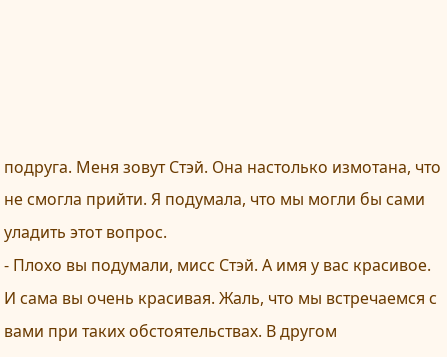подруга. Меня зовут Стэй. Она настолько измотана, что не смогла прийти. Я подумала, что мы могли бы сами уладить этот вопрос.
- Плохо вы подумали, мисс Стэй. А имя у вас красивое. И сама вы очень красивая. Жаль, что мы встречаемся с вами при таких обстоятельствах. В другом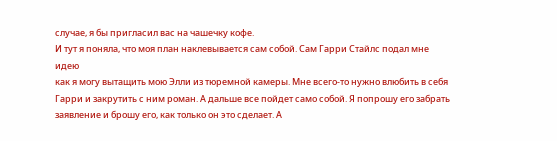случае, я бы пригласил вас на чашечку кофе.
И тут я поняла, что моя план наклевывается сам собой. Сам Гарри Стайлс подал мне идею
как я могу вытащить мою Элли из тюремной камеры. Мне всего-то нужно влюбить в себя Гарри и закрутить с ним роман. А дальше все пойдет само собой. Я попрошу его забрать заявление и брошу его, как только он это сделает. А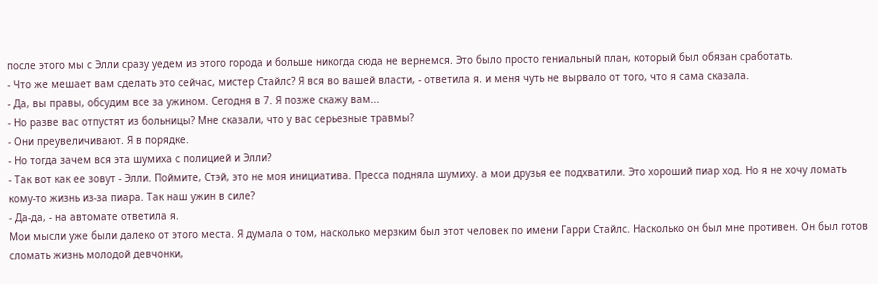после этого мы с Элли сразу уедем из этого города и больше никогда сюда не вернемся. Это было просто гениальный план, который был обязан сработать.
- Что же мешает вам сделать это сейчас, мистер Стайлс? Я вся во вашей власти, - ответила я. и меня чуть не вырвало от того, что я сама сказала.
- Да, вы правы, обсудим все за ужином. Сегодня в 7. Я позже скажу вам...
- Но разве вас отпустят из больницы? Мне сказали, что у вас серьезные травмы?
- Они преувеличивают. Я в порядке.
- Но тогда зачем вся эта шумиха с полицией и Элли?
- Так вот как ее зовут - Элли. Поймите, Стэй, это не моя инициатива. Пресса подняла шумиху. а мои друзья ее подхватили. Это хороший пиар ход. Но я не хочу ломать кому-то жизнь из-за пиара. Так наш ужин в силе?
- Да-да, - на автомате ответила я.
Мои мысли уже были далеко от этого места. Я думала о том, насколько мерзким был этот человек по имени Гарри Стайлс. Насколько он был мне противен. Он был готов сломать жизнь молодой девчонки,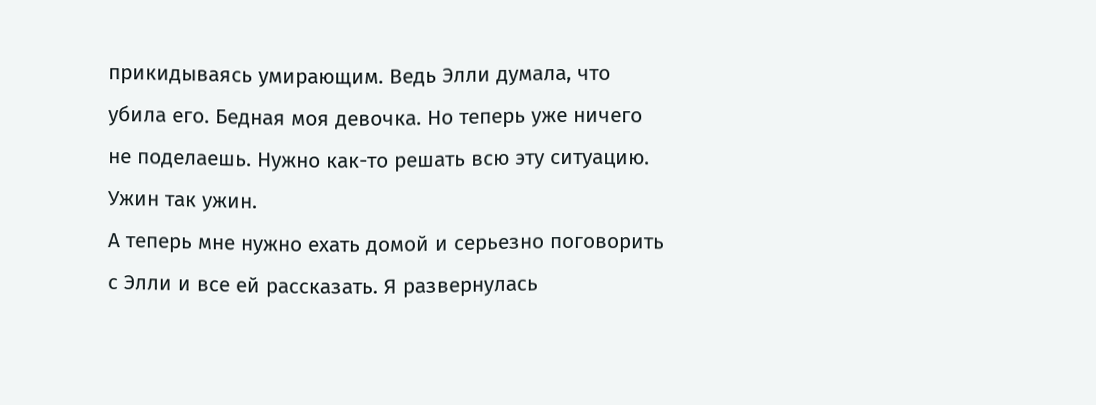прикидываясь умирающим. Ведь Элли думала, что убила его. Бедная моя девочка. Но теперь уже ничего не поделаешь. Нужно как-то решать всю эту ситуацию. Ужин так ужин.
А теперь мне нужно ехать домой и серьезно поговорить с Элли и все ей рассказать. Я развернулась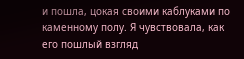и пошла, цокая своими каблуками по каменному полу. Я чувствовала, как его пошлый взгляд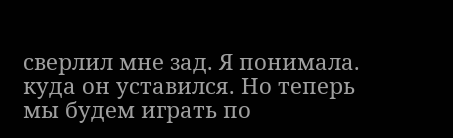сверлил мне зад. Я понимала. куда он уставился. Но теперь мы будем играть по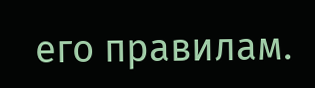его правилам.